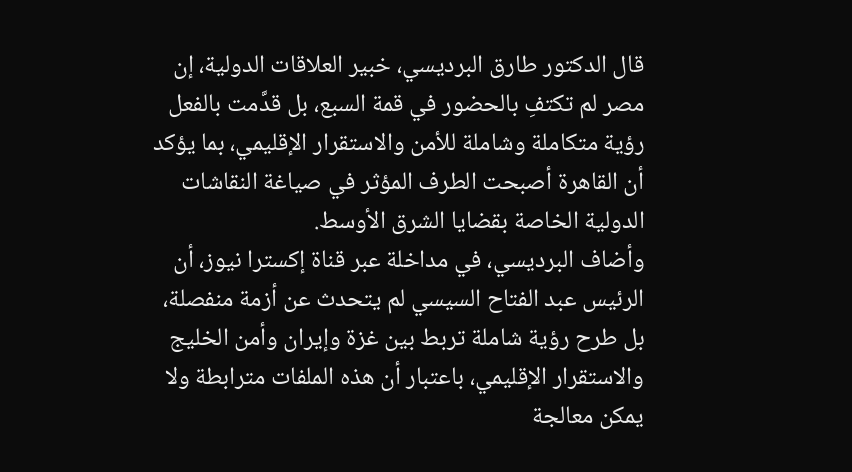قال الدكتور طارق البرديسي، خبير العلاقات الدولية، إن مصر لم تكتفِ بالحضور في قمة السبع، بل قدَّمت بالفعل رؤية متكاملة وشاملة للأمن والاستقرار الإقليمي، بما يؤكد أن القاهرة أصبحت الطرف المؤثر في صياغة النقاشات الدولية الخاصة بقضايا الشرق الأوسط.
وأضاف البرديسي، في مداخلة عبر قناة إكسترا نيوز، أن الرئيس عبد الفتاح السيسي لم يتحدث عن أزمة منفصلة، بل طرح رؤية شاملة تربط بين غزة وإيران وأمن الخليج والاستقرار الإقليمي، باعتبار أن هذه الملفات مترابطة ولا يمكن معالجة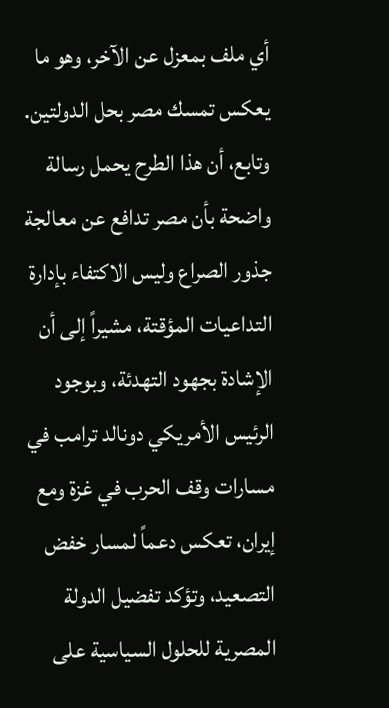أي ملف بمعزل عن الآخر، وهو ما يعكس تمسك مصر بحل الدولتين.
وتابع، أن هذا الطرح يحمل رسالة واضحة بأن مصر تدافع عن معالجة جذور الصراع وليس الاكتفاء بإدارة التداعيات المؤقتة، مشيراً إلى أن الإشادة بجهود التهدئة، وبوجود الرئيس الأمريكي دونالد ترامب في مسارات وقف الحرب في غزة ومع إيران، تعكس دعماً لمسار خفض التصعيد، وتؤكد تفضيل الدولة المصرية للحلول السياسية على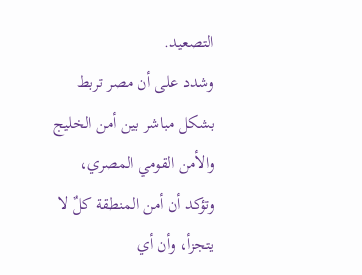التصعيد.
وشدد على أن مصر تربط بشكل مباشر بين أمن الخليج والأمن القومي المصري، وتؤكد أن أمن المنطقة كلٌ لا يتجزأ، وأن أي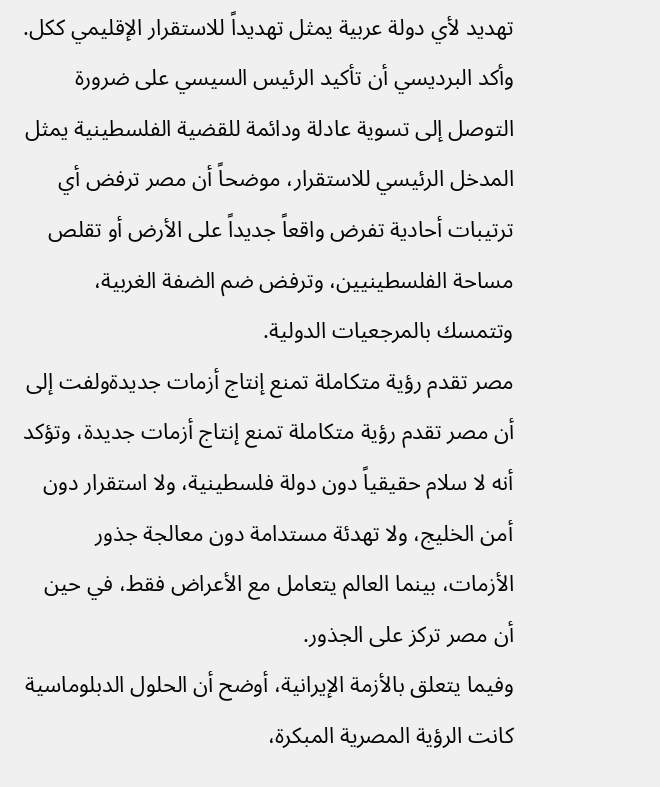تهديد لأي دولة عربية يمثل تهديداً للاستقرار الإقليمي ككل.
وأكد البرديسي أن تأكيد الرئيس السيسي على ضرورة التوصل إلى تسوية عادلة ودائمة للقضية الفلسطينية يمثل المدخل الرئيسي للاستقرار، موضحاً أن مصر ترفض أي ترتيبات أحادية تفرض واقعاً جديداً على الأرض أو تقلص مساحة الفلسطينيين، وترفض ضم الضفة الغربية، وتتمسك بالمرجعيات الدولية.
مصر تقدم رؤية متكاملة تمنع إنتاج أزمات جديدةولفت إلى أن مصر تقدم رؤية متكاملة تمنع إنتاج أزمات جديدة، وتؤكد أنه لا سلام حقيقياً دون دولة فلسطينية، ولا استقرار دون أمن الخليج، ولا تهدئة مستدامة دون معالجة جذور الأزمات، بينما العالم يتعامل مع الأعراض فقط، في حين أن مصر تركز على الجذور.
وفيما يتعلق بالأزمة الإيرانية، أوضح أن الحلول الدبلوماسية كانت الرؤية المصرية المبكرة،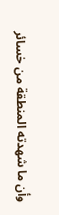وأن ما شهدته المنطقة من خسائر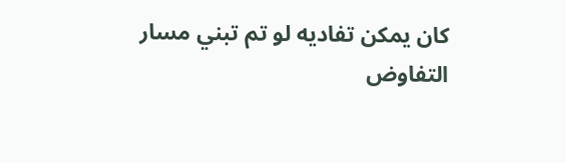كان يمكن تفاديه لو تم تبني مسار التفاوض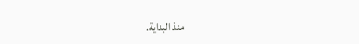منذ البداية.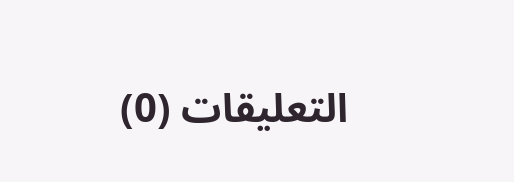التعليقات (0)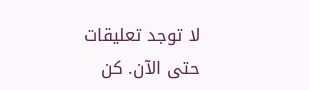لا توجد تعليقات حتى الآن. كن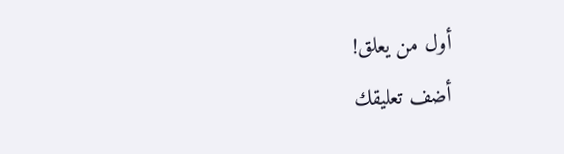أول من يعلق!
أضف تعليقك